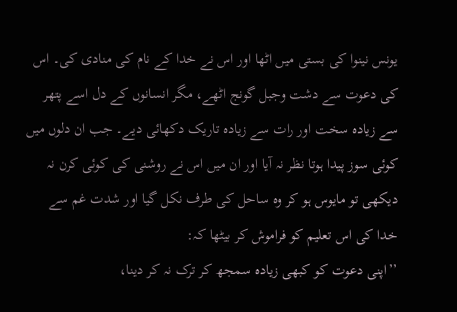یونس نینوا کی بستی میں اٹھا اور اس نے خدا کے نام کی منادی کی۔ اس کی دعوت سے دشت وجبل گونج اٹھے، مگر انسانوں کے دل اسے پتھر سے زیادہ سخت اور رات سے زیادہ تاریک دکھائی دیے۔ جب ان دلوں میں کوئی سوز پیدا ہوتا نظر نہ آیا اور ان میں اس نے روشنی کی کوئی کرن نہ دیکھی تو مایوس ہو کر وہ ساحل کی طرف نکل گیا اور شدت غم سے خدا کی اس تعلیم کو فراموش کر بیٹھا کہ:
’’اپنی دعوت کو کبھی زیادہ سمجھ کر ترک نہ کر دینا،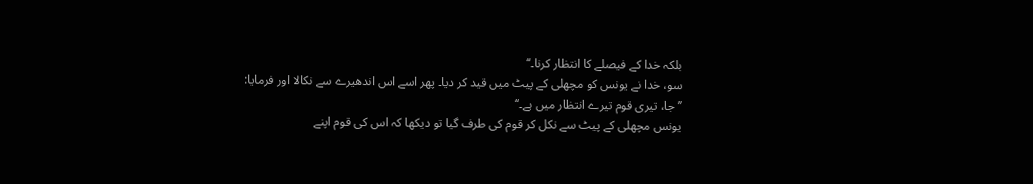بلکہ خدا کے فیصلے کا انتظار کرنا۔‘‘
سو، خدا نے یونس کو مچھلی کے پیٹ میں قید کر دیا۔ پھر اسے اس اندھیرے سے نکالا اور فرمایا:
’’جا، تیری قوم تیرے انتظار میں ہے۔‘‘
یونس مچھلی کے پیٹ سے نکل کر قوم کی طرف گیا تو دیکھا کہ اس کی قوم اپنے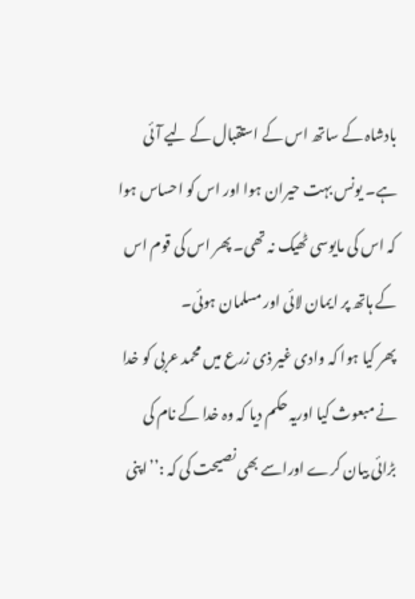بادشاہ کے ساتھ اس کے استقبال کے لیے آئی ہے۔ یونس بہت حیران ہوا اور اس کو احساس ہوا کہ اس کی مایوسی ٹھیک نہ تھی۔ پھر اس کی قوم اس کے ہاتھ پر ایمان لائی اور مسلمان ہوئی۔
پھر کیا ہوا کہ وادی غیر ذی زرع میں محمد عربی کو خدا نے مبعوث کیا اوریہ حکم دیا کہ وہ خدا کے نام کی بڑائی بیان کرے اوراسے بھی نصیحت کی کہ :’’اپنی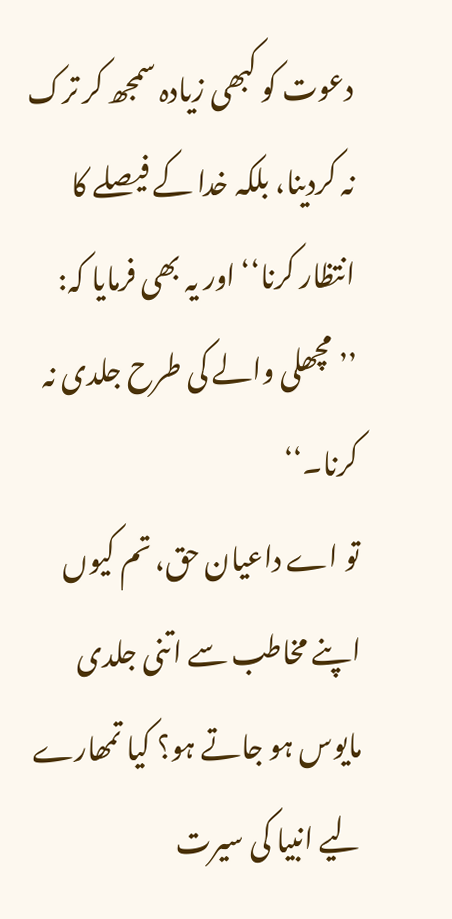دعوت کو کبھی زیادہ سمجھ کر ترک نہ کردینا، بلکہ خدا کے فیصلے کا انتظار کرنا‘‘ اور یہ بھی فرمایا کہ: ’’مچھلی والے کی طرح جلدی نہ کرنا۔‘‘
تو اے داعیان حق، تم کیوں اپنے مخاطب سے اتنی جلدی مایوس ہو جاتے ہو؟ کیا تمھارے لیے انبیا کی سیرت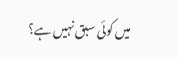میں کوئی سبق نہیں ہے؟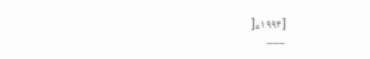[۱۹۹۴ء[
___